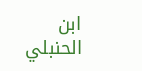ابن الحنبلي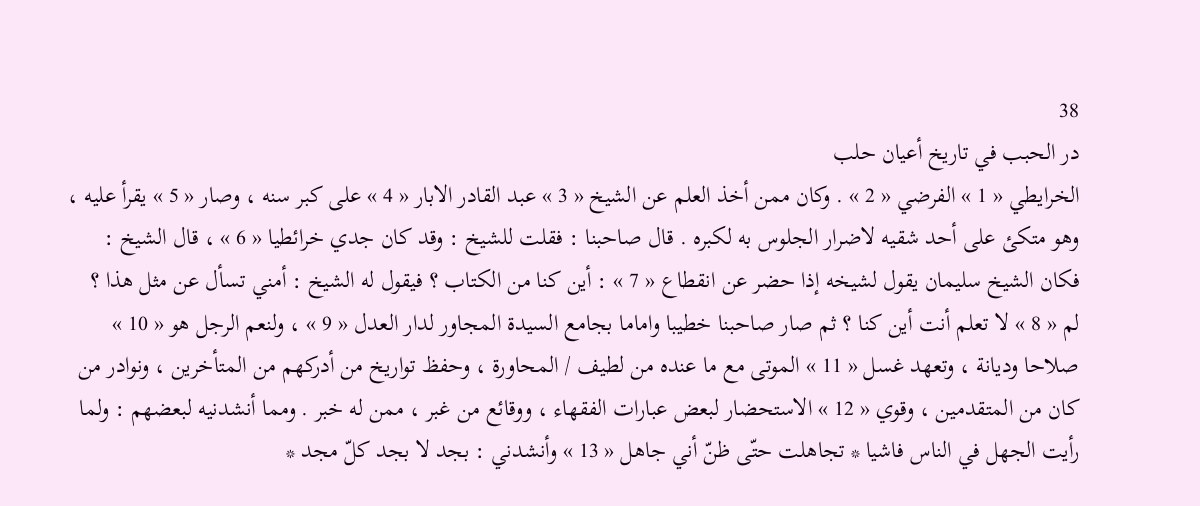38
در الحبب في تاريخ أعيان حلب
الخرايطي « 1 » الفرضي « 2 » . وكان ممن أخذ العلم عن الشيخ « 3 » عبد القادر الابار « 4 » على كبر سنه ، وصار « 5 » يقرأ عليه ، وهو متكئ على أحد شقيه لاضرار الجلوس به لكبره . قال صاحبنا : فقلت للشيخ : وقد كان جدي خرائطيا « 6 » ، قال الشيخ : فكان الشيخ سليمان يقول لشيخه إذا حضر عن انقطاع « 7 » : أين كنا من الكتاب ؟ فيقول له الشيخ : أمني تسأل عن مثل هذا ؟ لم « 8 » لا تعلم أنت أين كنا ؟ ثم صار صاحبنا خطيبا واماما بجامع السيدة المجاور لدار العدل « 9 » ، ولنعم الرجل هو « 10 » صلاحا وديانة ، وتعهد غسل « 11 » الموتى مع ما عنده من لطيف / المحاورة ، وحفظ تواريخ من أدركهم من المتأخرين ، ونوادر من كان من المتقدمين ، وقوي « 12 » الاستحضار لبعض عبارات الفقهاء ، ووقائع من غبر ، ممن له خبر . ومما أنشدنيه لبعضهم : ولما رأيت الجهل في الناس فاشيا * تجاهلت حتّى ظنّ أني جاهل « 13 » وأنشدني : بجد لا بجد كلّ مجد *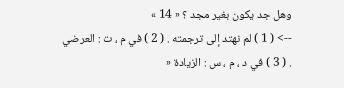وهل جد يكون بغير مجد ؟ « 14 »
--> ( 1 ) لم نهتد إلى ترجمته . ( 2 ) في م ، ت : العرضي . ( 3 ) في د ، م ، س : الزيادة «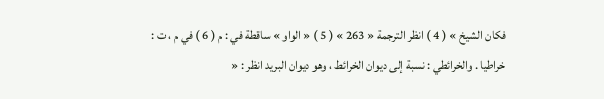فكان الشيخ » ( 4 ) انظر الترجمة « 263 » ( 5 ) « الواو » ساقطة في : م ( 6 ) في م ، ت : خراطيا . والخرائطي : نسبة إلى ديوان الخرائط ، وهو ديوان البريد انظر : «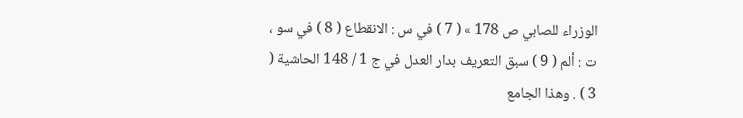الوزراء للصابي ص 178 » ( 7 ) في س : الانقطاع ( 8 ) في سو ، ت : ألم ( 9 ) سبق التعريف بدار العدل في ج 1 / 148 الحاشية ( 3 ) . وهذا الجامع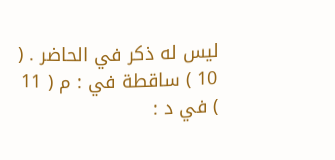ليس له ذكر في الحاضر . ( 10 ) ساقطة في : م ( 11 ) في د :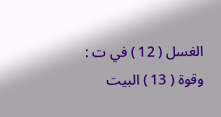الغسل ( 12 ) في ت : وقوة ( 13 ) البيت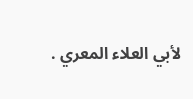لأبي العلاء المعري .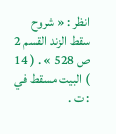انظر : « شروح سقط الزند القسم 2 ص 528 » . ( 14 ) البيت مسقط في : ت .